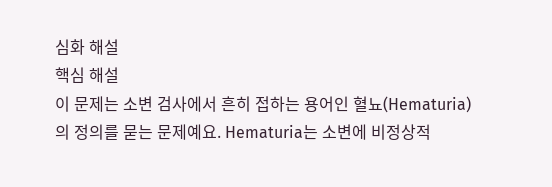심화 해설
핵심 해설
이 문제는 소변 검사에서 흔히 접하는 용어인 혈뇨(Hematuria)의 정의를 묻는 문제예요. Hematuria는 소변에 비정상적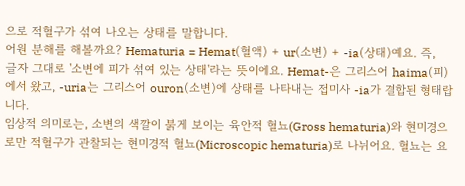으로 적혈구가 섞여 나오는 상태를 말합니다.
어원 분해를 해볼까요? Hematuria = Hemat(혈액) + ur(소변) + -ia(상태)예요. 즉, 글자 그대로 '소변에 피가 섞여 있는 상태'라는 뜻이에요. Hemat-은 그리스어 haima(피)에서 왔고, -uria는 그리스어 ouron(소변)에 상태를 나타내는 접미사 -ia가 결합된 형태랍니다.
임상적 의미로는, 소변의 색깔이 붉게 보이는 육안적 혈뇨(Gross hematuria)와 현미경으로만 적혈구가 관찰되는 현미경적 혈뇨(Microscopic hematuria)로 나뉘어요. 혈뇨는 요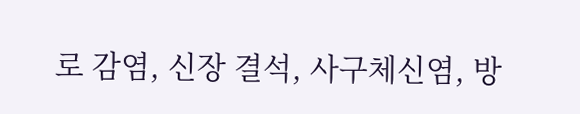로 감염, 신장 결석, 사구체신염, 방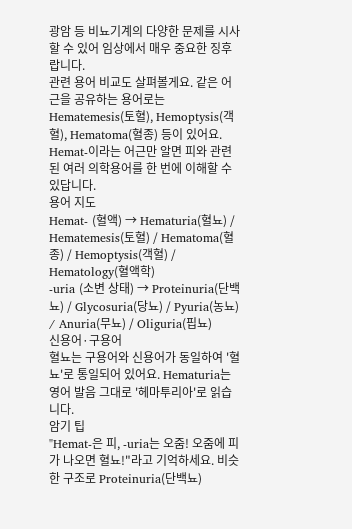광암 등 비뇨기계의 다양한 문제를 시사할 수 있어 임상에서 매우 중요한 징후랍니다.
관련 용어 비교도 살펴볼게요. 같은 어근을 공유하는 용어로는 Hematemesis(토혈), Hemoptysis(객혈), Hematoma(혈종) 등이 있어요. Hemat-이라는 어근만 알면 피와 관련된 여러 의학용어를 한 번에 이해할 수 있답니다.
용어 지도
Hemat- (혈액) → Hematuria(혈뇨) / Hematemesis(토혈) / Hematoma(혈종) / Hemoptysis(객혈) / Hematology(혈액학)
-uria (소변 상태) → Proteinuria(단백뇨) / Glycosuria(당뇨) / Pyuria(농뇨) / Anuria(무뇨) / Oliguria(핍뇨)
신용어·구용어
혈뇨는 구용어와 신용어가 동일하여 '혈뇨'로 통일되어 있어요. Hematuria는 영어 발음 그대로 '헤마투리아'로 읽습니다.
암기 팁
"Hemat-은 피, -uria는 오줌! 오줌에 피가 나오면 혈뇨!"라고 기억하세요. 비슷한 구조로 Proteinuria(단백뇨)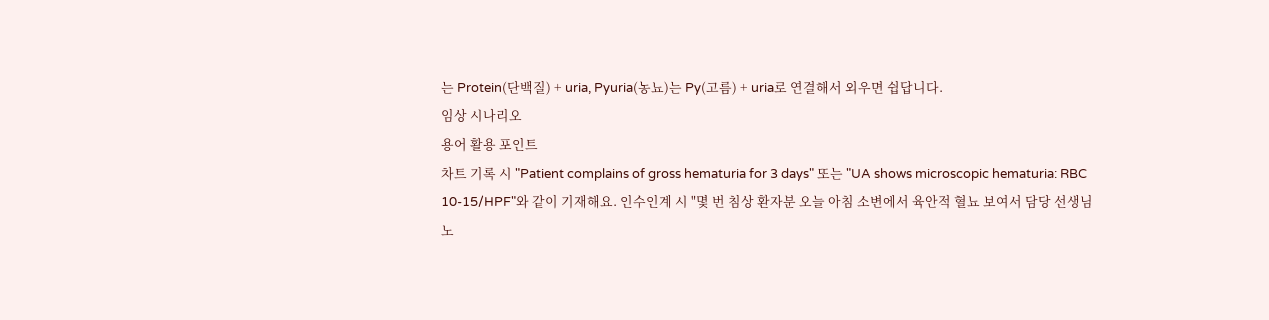는 Protein(단백질) + uria, Pyuria(농뇨)는 Py(고름) + uria로 연결해서 외우면 쉽답니다.
임상 시나리오
용어 활용 포인트
차트 기록 시 "Patient complains of gross hematuria for 3 days" 또는 "UA shows microscopic hematuria: RBC 10-15/HPF"와 같이 기재해요. 인수인계 시 "몇 번 침상 환자분 오늘 아침 소변에서 육안적 혈뇨 보여서 담당 선생님 노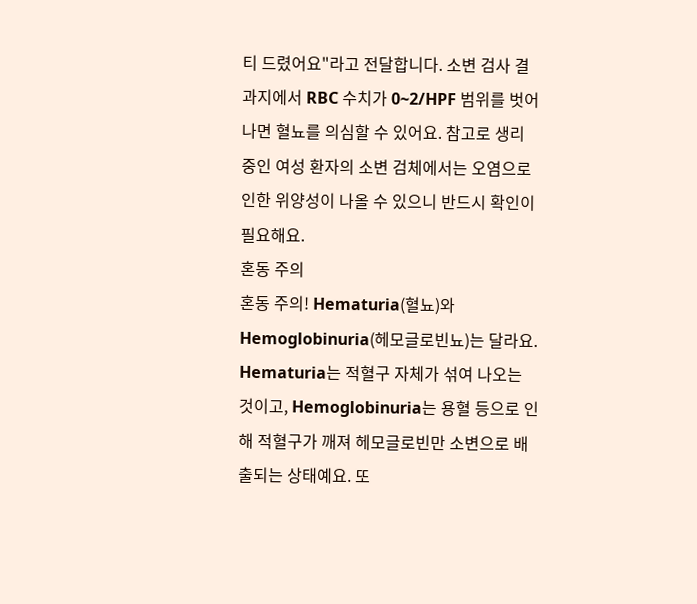티 드렸어요"라고 전달합니다. 소변 검사 결과지에서 RBC 수치가 0~2/HPF 범위를 벗어나면 혈뇨를 의심할 수 있어요. 참고로 생리 중인 여성 환자의 소변 검체에서는 오염으로 인한 위양성이 나올 수 있으니 반드시 확인이 필요해요.
혼동 주의
혼동 주의! Hematuria(혈뇨)와 Hemoglobinuria(헤모글로빈뇨)는 달라요. Hematuria는 적혈구 자체가 섞여 나오는 것이고, Hemoglobinuria는 용혈 등으로 인해 적혈구가 깨져 헤모글로빈만 소변으로 배출되는 상태예요. 또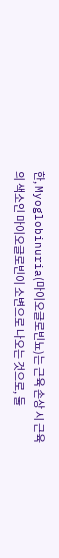한, Myoglobinuria(마이오글로빈뇨)는 근육 손상 시 근육의 색소인 마이오글로빈이 소변으로 나오는 것으로, 둘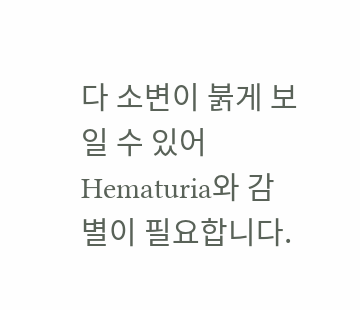다 소변이 붉게 보일 수 있어 Hematuria와 감별이 필요합니다.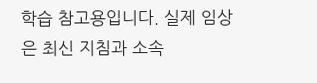학습 참고용입니다. 실제 임상은 최신 지침과 소속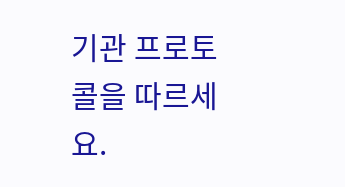기관 프로토콜을 따르세요.